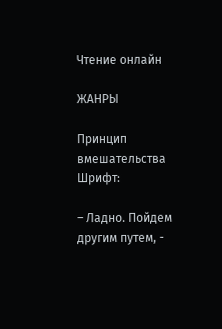Чтение онлайн

ЖАНРЫ

Принцип вмешательства
Шрифт:

– Ладно. Пойдем другим путем, -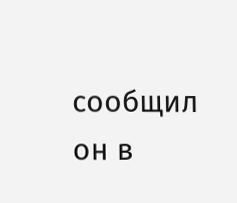сообщил он в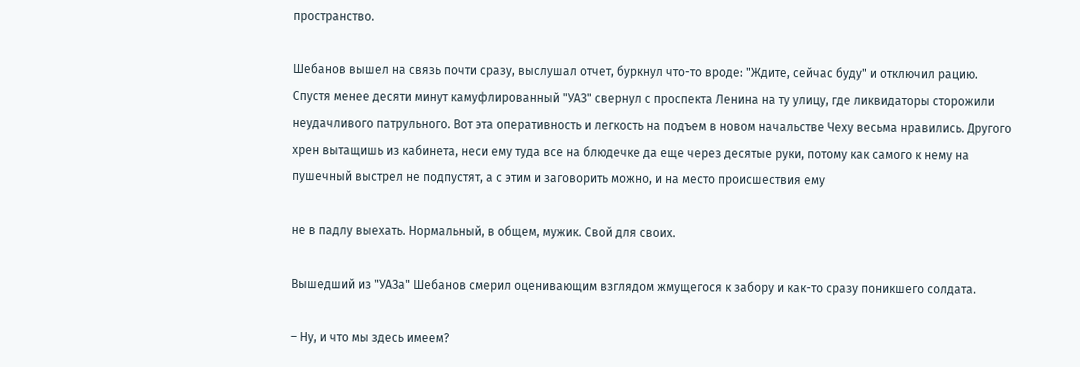пространство.

Шебанов вышел на связь почти сразу, выслушал отчет, буркнул что-то вроде: "Ждите, сейчас буду" и отключил рацию. Спустя менее десяти минут камуфлированный "УАЗ" свернул с проспекта Ленина на ту улицу, где ликвидаторы сторожили неудачливого патрульного. Вот эта оперативность и легкость на подъем в новом начальстве Чеху весьма нравились. Другого хрен вытащишь из кабинета, неси ему туда все на блюдечке да еще через десятые руки, потому как самого к нему на пушечный выстрел не подпустят, а с этим и заговорить можно, и на место происшествия ему

не в падлу выехать. Нормальный, в общем, мужик. Свой для своих.

Вышедший из "УАЗа" Шебанов смерил оценивающим взглядом жмущегося к забору и как-то сразу поникшего солдата.

– Ну, и что мы здесь имеем?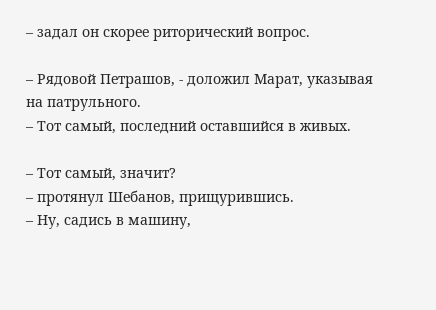– задал он скорее риторический вопрос.

– Рядовой Петрашов, - доложил Марат, указывая на патрульного.
– Тот самый, последний оставшийся в живых.

– Тот самый, значит?
– протянул Шебанов, прищурившись.
– Ну, садись в машину,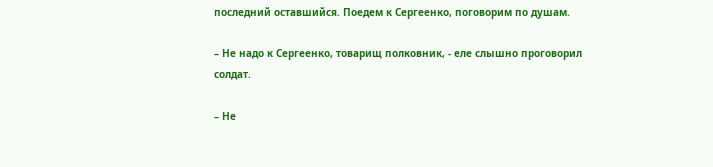последний оставшийся. Поедем к Сергеенко, поговорим по душам.

– Не надо к Сергеенко, товарищ полковник, - еле слышно проговорил солдат.

– Не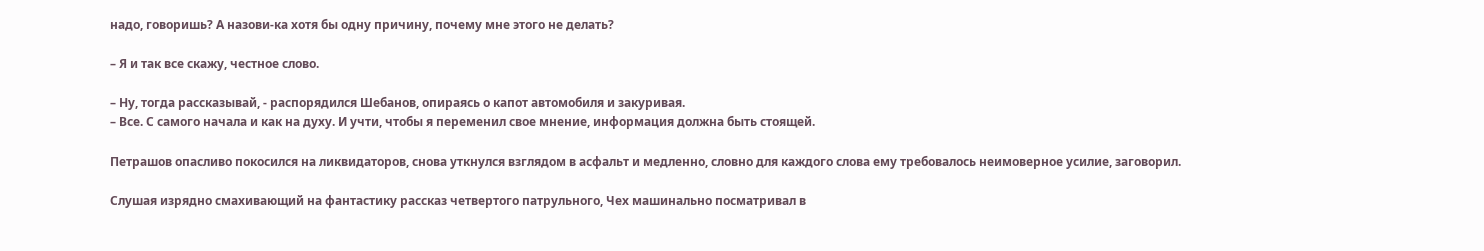надо, говоришь? А назови-ка хотя бы одну причину, почему мне этого не делать?

– Я и так все скажу, честное слово.

– Ну, тогда рассказывай, - распорядился Шебанов, опираясь о капот автомобиля и закуривая.
– Все. С самого начала и как на духу. И учти, чтобы я переменил свое мнение, информация должна быть стоящей.

Петрашов опасливо покосился на ликвидаторов, снова уткнулся взглядом в асфальт и медленно, словно для каждого слова ему требовалось неимоверное усилие, заговорил.

Слушая изрядно смахивающий на фантастику рассказ четвертого патрульного, Чех машинально посматривал в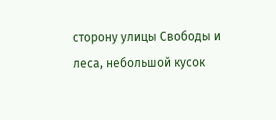сторону улицы Свободы и леса, небольшой кусок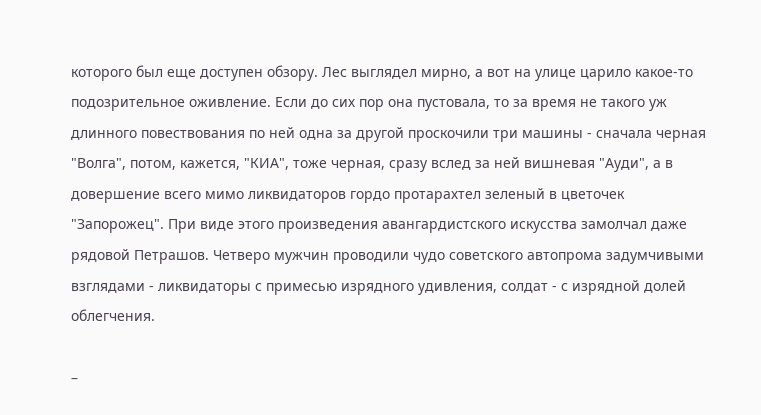которого был еще доступен обзору. Лес выглядел мирно, а вот на улице царило какое-то подозрительное оживление. Если до сих пор она пустовала, то за время не такого уж длинного повествования по ней одна за другой проскочили три машины - сначала черная "Волга", потом, кажется, "КИА", тоже черная, сразу вслед за ней вишневая "Ауди", а в довершение всего мимо ликвидаторов гордо протарахтел зеленый в цветочек "Запорожец". При виде этого произведения авангардистского искусства замолчал даже рядовой Петрашов. Четверо мужчин проводили чудо советского автопрома задумчивыми взглядами - ликвидаторы с примесью изрядного удивления, солдат - с изрядной долей облегчения.

–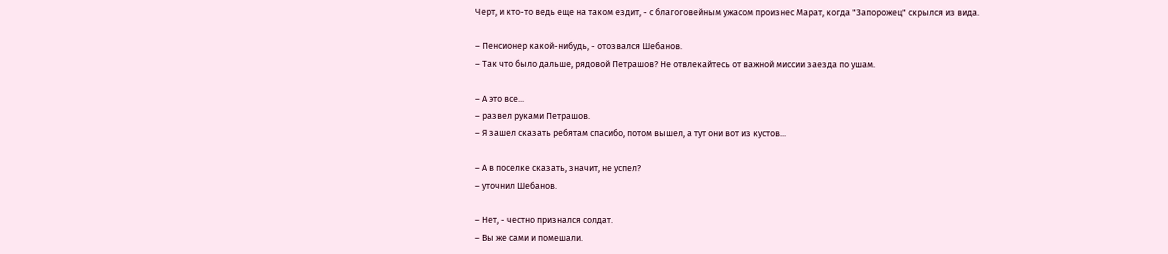Черт, и кто-то ведь еще на таком ездит, - с благоговейным ужасом произнес Марат, когда "Запорожец" скрылся из вида.

– Пенсионер какой-нибудь, - отозвался Шебанов.
– Так что было дальше, рядовой Петрашов? Не отвлекайтесь от важной миссии заезда по ушам.

– А это все...
– развел руками Петрашов.
– Я зашел сказать ребятам спасибо, потом вышел, а тут они вот из кустов...

– А в поселке сказать, значит, не успел?
– уточнил Шебанов.

– Нет, - честно признался солдат.
– Вы же сами и помешали.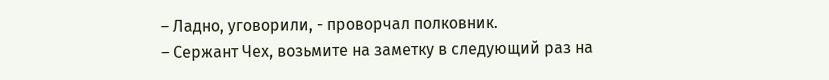– Ладно, уговорили, - проворчал полковник.
– Сержант Чех, возьмите на заметку в следующий раз на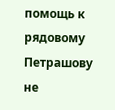помощь к рядовому Петрашову не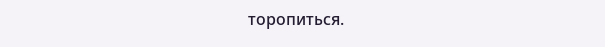торопиться.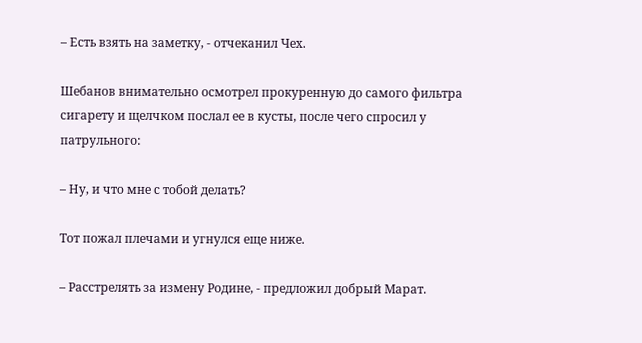– Есть взять на заметку, - отчеканил Чех.

Шебанов внимательно осмотрел прокуренную до самого фильтра сигарету и щелчком послал ее в кусты, после чего спросил у патрульного:

– Ну, и что мне с тобой делать?

Тот пожал плечами и угнулся еще ниже.

– Расстрелять за измену Родине, - предложил добрый Марат.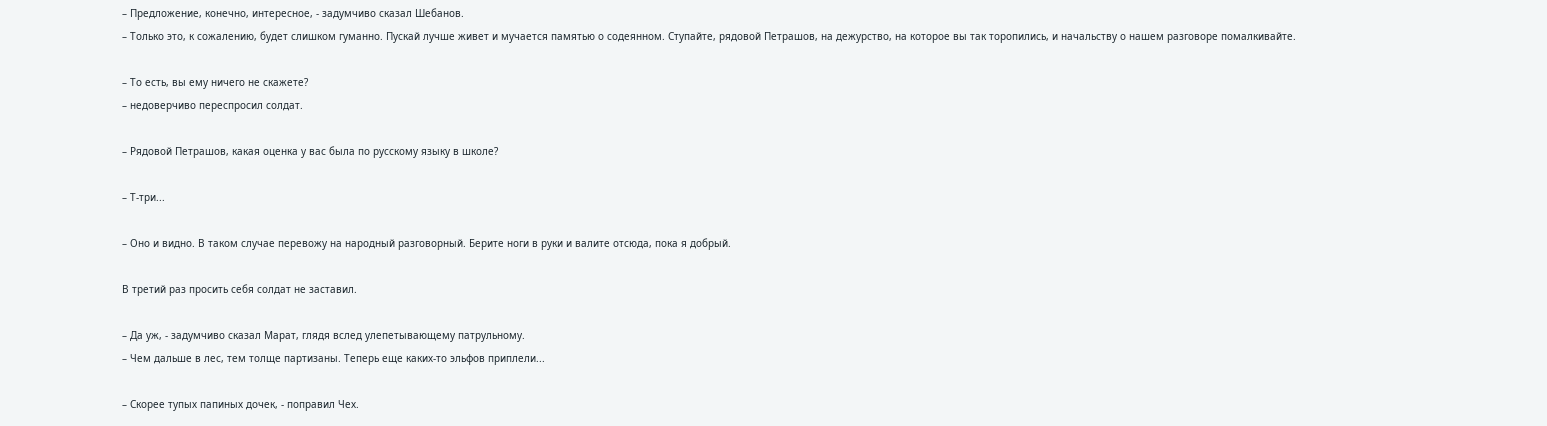– Предложение, конечно, интересное, - задумчиво сказал Шебанов.
– Только это, к сожалению, будет слишком гуманно. Пускай лучше живет и мучается памятью о содеянном. Ступайте, рядовой Петрашов, на дежурство, на которое вы так торопились, и начальству о нашем разговоре помалкивайте.

– То есть, вы ему ничего не скажете?
– недоверчиво переспросил солдат.

– Рядовой Петрашов, какая оценка у вас была по русскому языку в школе?

– Т-три...

– Оно и видно. В таком случае перевожу на народный разговорный. Берите ноги в руки и валите отсюда, пока я добрый.

В третий раз просить себя солдат не заставил.

– Да уж, - задумчиво сказал Марат, глядя вслед улепетывающему патрульному.
– Чем дальше в лес, тем толще партизаны. Теперь еще каких-то эльфов приплели...

– Скорее тупых папиных дочек, - поправил Чех.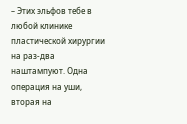– Этих эльфов тебе в любой клинике пластической хирургии на раз-два наштампуют. Одна операция на уши, вторая на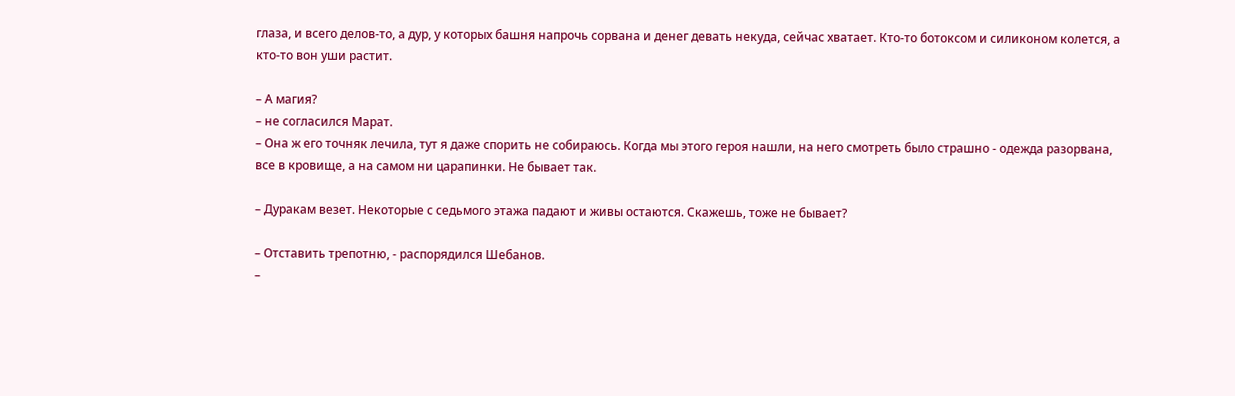глаза, и всего делов-то, а дур, у которых башня напрочь сорвана и денег девать некуда, сейчас хватает. Кто-то ботоксом и силиконом колется, а кто-то вон уши растит.

– А магия?
– не согласился Марат.
– Она ж его точняк лечила, тут я даже спорить не собираюсь. Когда мы этого героя нашли, на него смотреть было страшно - одежда разорвана, все в кровище, а на самом ни царапинки. Не бывает так.

– Дуракам везет. Некоторые с седьмого этажа падают и живы остаются. Скажешь, тоже не бывает?

– Отставить трепотню, - распорядился Шебанов.
–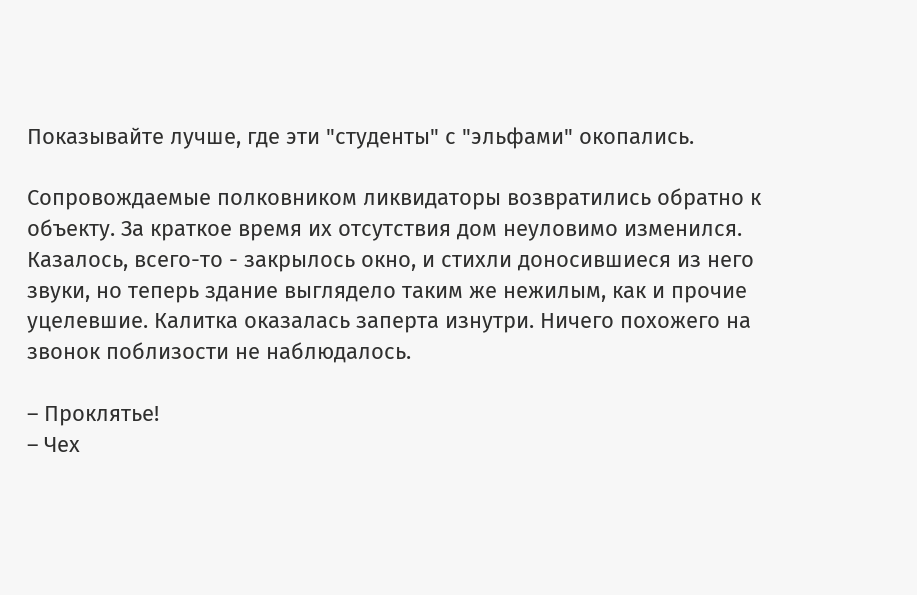Показывайте лучше, где эти "студенты" с "эльфами" окопались.

Сопровождаемые полковником ликвидаторы возвратились обратно к объекту. За краткое время их отсутствия дом неуловимо изменился. Казалось, всего-то - закрылось окно, и стихли доносившиеся из него звуки, но теперь здание выглядело таким же нежилым, как и прочие уцелевшие. Калитка оказалась заперта изнутри. Ничего похожего на звонок поблизости не наблюдалось.

– Проклятье!
– Чех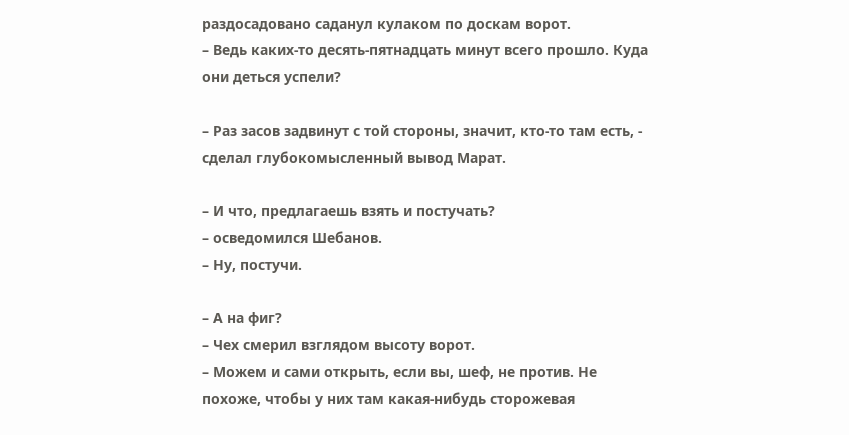раздосадовано саданул кулаком по доскам ворот.
– Ведь каких-то десять-пятнадцать минут всего прошло. Куда они деться успели?

– Раз засов задвинут с той стороны, значит, кто-то там есть, - сделал глубокомысленный вывод Марат.

– И что, предлагаешь взять и постучать?
– осведомился Шебанов.
– Ну, постучи.

– А на фиг?
– Чех смерил взглядом высоту ворот.
– Можем и сами открыть, если вы, шеф, не против. Не похоже, чтобы у них там какая-нибудь сторожевая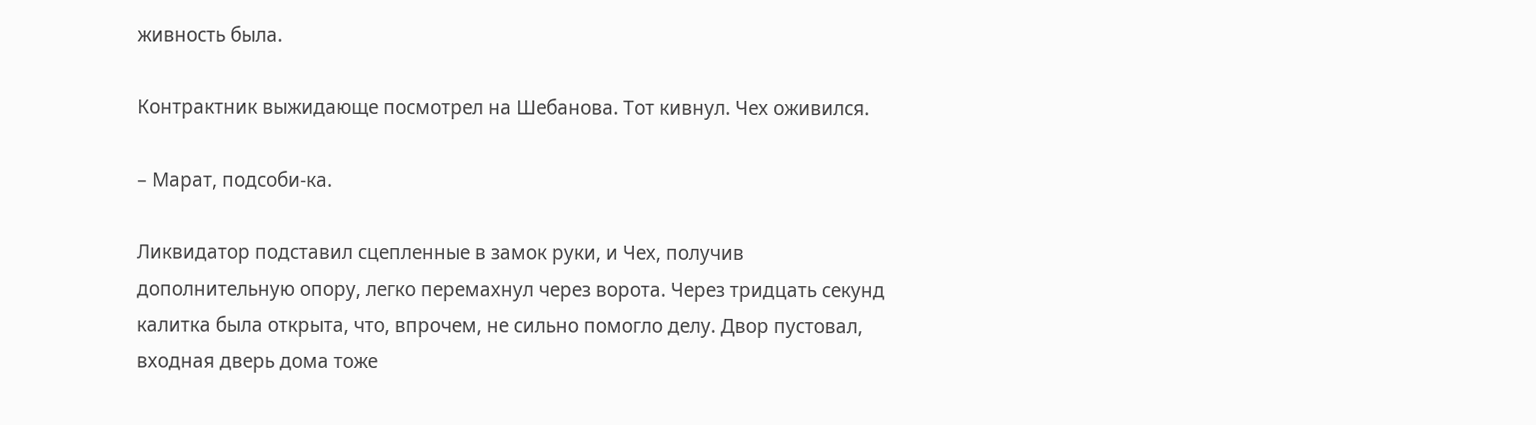живность была.

Контрактник выжидающе посмотрел на Шебанова. Тот кивнул. Чех оживился.

– Марат, подсоби-ка.

Ликвидатор подставил сцепленные в замок руки, и Чех, получив дополнительную опору, легко перемахнул через ворота. Через тридцать секунд калитка была открыта, что, впрочем, не сильно помогло делу. Двор пустовал, входная дверь дома тоже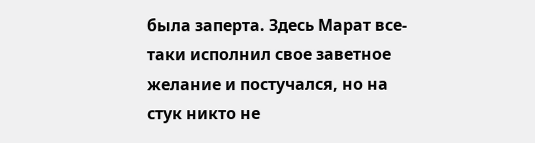была заперта. Здесь Марат все-таки исполнил свое заветное желание и постучался, но на стук никто не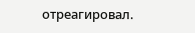отреагировал.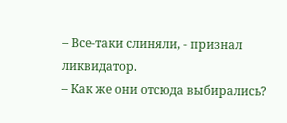– Все-таки слиняли, - признал ликвидатор.
– Как же они отсюда выбирались?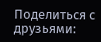Поделиться с друзьями: